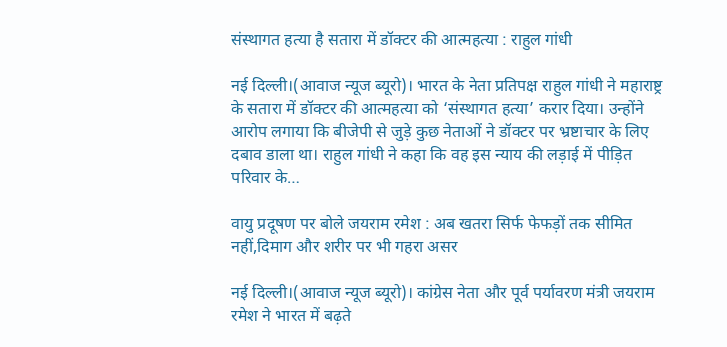संस्थागत हत्या है सतारा में डॉक्टर की आत्महत्या : राहुल गांधी

नई दिल्ली।(आवाज न्यूज ब्यूरो)। भारत के नेता प्रतिपक्ष राहुल गांधी ने महाराष्ट्र के सतारा में डॉक्टर की आत्महत्या को ‘संस्थागत हत्या’ करार दिया। उन्होंने आरोप लगाया कि बीजेपी से जुड़े कुछ नेताओं ने डॉक्टर पर भ्रष्टाचार के लिए दबाव डाला था। राहुल गांधी ने कहा कि वह इस न्याय की लड़ाई में पीड़ित परिवार के…

वायु प्रदूषण पर बोले जयराम रमेश : अब खतरा सिर्फ फेफड़ों तक सीमित नहीं,दिमाग और शरीर पर भी गहरा असर

नई दिल्ली।(आवाज न्यूज ब्यूरो)। कांग्रेस नेता और पूर्व पर्यावरण मंत्री जयराम रमेश ने भारत में बढ़ते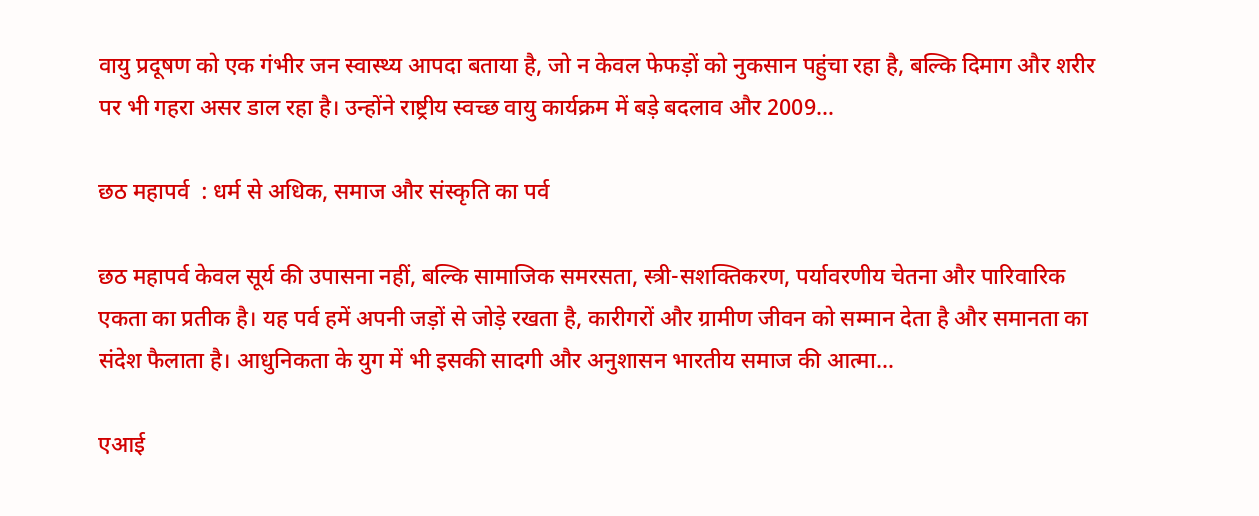वायु प्रदूषण को एक गंभीर जन स्वास्थ्य आपदा बताया है, जो न केवल फेफड़ों को नुकसान पहुंचा रहा है, बल्कि दिमाग और शरीर पर भी गहरा असर डाल रहा है। उन्होंने राष्ट्रीय स्वच्छ वायु कार्यक्रम में बड़े बदलाव और 2009…

छठ महापर्व  : धर्म से अधिक, समाज और संस्कृति का पर्व

छठ महापर्व केवल सूर्य की उपासना नहीं, बल्कि सामाजिक समरसता, स्त्री-सशक्तिकरण, पर्यावरणीय चेतना और पारिवारिक एकता का प्रतीक है। यह पर्व हमें अपनी जड़ों से जोड़े रखता है, कारीगरों और ग्रामीण जीवन को सम्मान देता है और समानता का संदेश फैलाता है। आधुनिकता के युग में भी इसकी सादगी और अनुशासन भारतीय समाज की आत्मा…

एआई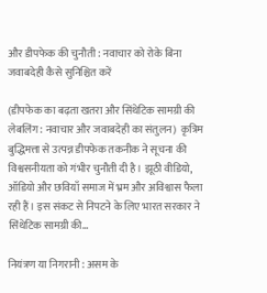और डीपफेक की चुनौती : नवाचार को रोके बिना जवाबदेही कैसे सुनिश्चित करें

(डीपफेक का बढ़ता खतरा और सिंथेटिक सामग्री की लेबलिंग : नवाचार और जवाबदेही का संतुलन)  कृत्रिम बुद्धिमत्ता से उत्पन्न डीपफेक तकनीक ने सूचना की विश्वसनीयता को गंभीर चुनौती दी है। झूठी वीडियो, ऑडियो और छवियाँ समाज में भ्रम और अविश्वास फैला रही हैं। इस संकट से निपटने के लिए भारत सरकार ने सिंथेटिक सामग्री की…

नियंत्रण या निगरानी : असम के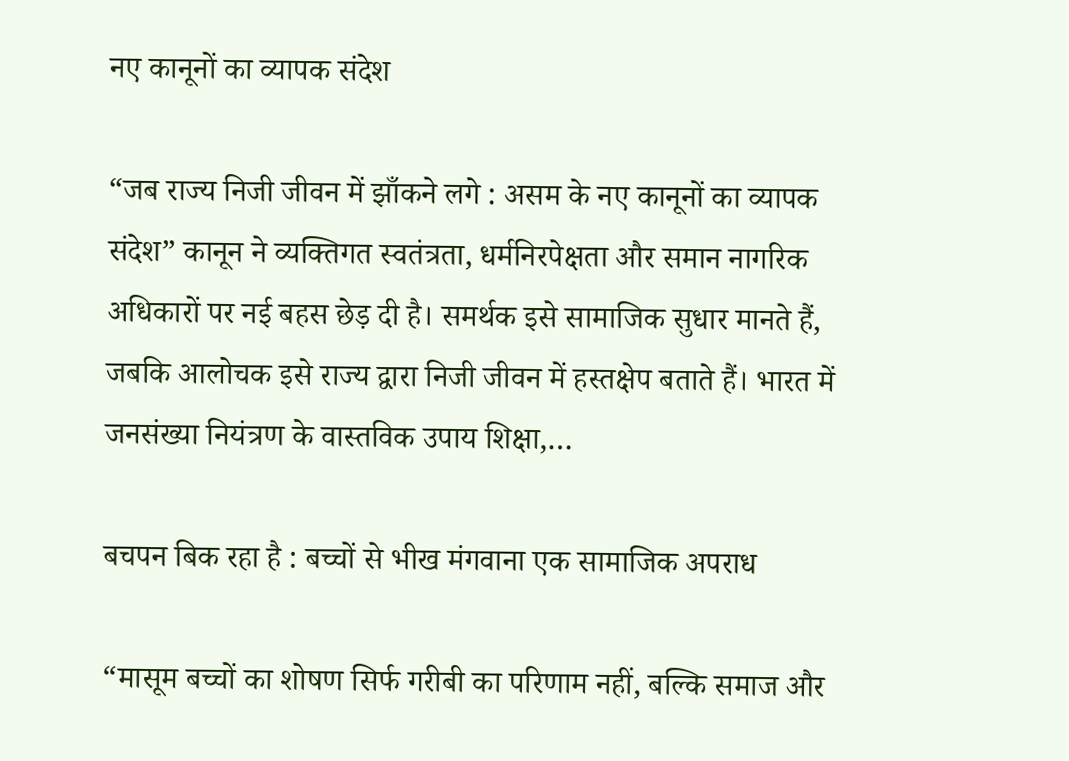नए कानूनों का व्यापक संदेश

“जब राज्य निजी जीवन में झाँकने लगे : असम के नए कानूनों का व्यापक संदेश” कानून ने व्यक्तिगत स्वतंत्रता, धर्मनिरपेक्षता और समान नागरिक अधिकारों पर नई बहस छेड़ दी है। समर्थक इसे सामाजिक सुधार मानते हैं, जबकि आलोचक इसे राज्य द्वारा निजी जीवन में हस्तक्षेप बताते हैं। भारत में जनसंख्या नियंत्रण के वास्तविक उपाय शिक्षा,…

बचपन बिक रहा है : बच्चों से भीख मंगवाना एक सामाजिक अपराध

“मासूम बच्चों का शोषण सिर्फ गरीबी का परिणाम नहीं, बल्कि समाज और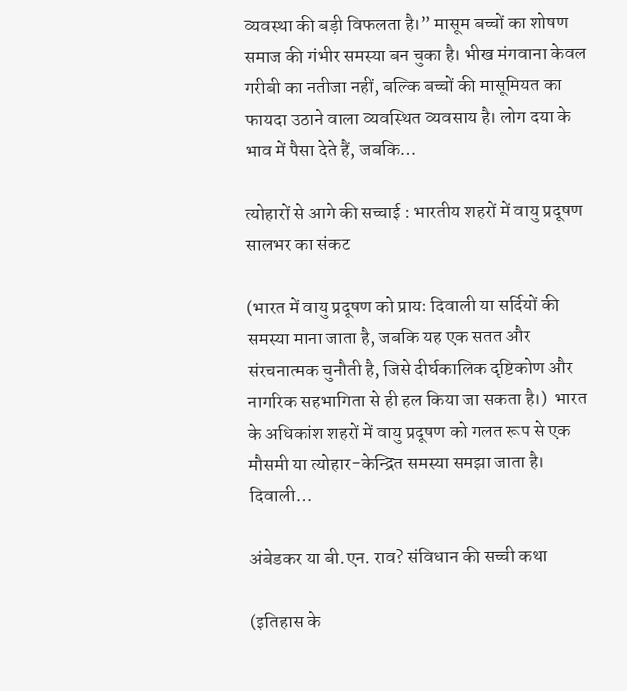व्यवस्था की बड़ी विफलता है।” मासूम बच्चों का शोषण समाज की गंभीर समस्या बन चुका है। भीख मंगवाना केवल गरीबी का नतीजा नहीं, बल्कि बच्चों की मासूमियत का फायदा उठाने वाला व्यवस्थित व्यवसाय है। लोग दया के भाव में पैसा देते हैं, जबकि…

त्योहारों से आगे की सच्चाई : भारतीय शहरों में वायु प्रदूषण सालभर का संकट

(भारत में वायु प्रदूषण को प्रायः दिवाली या सर्दियों की समस्या माना जाता है, जबकि यह एक सतत और संरचनात्मक चुनौती है, जिसे दीर्घकालिक दृष्टिकोण और नागरिक सहभागिता से ही हल किया जा सकता है।)  भारत के अधिकांश शहरों में वायु प्रदूषण को गलत रूप से एक मौसमी या त्योहार-केन्द्रित समस्या समझा जाता है। दिवाली…

अंबेडकर या बी.एन. राव? संविधान की सच्ची कथा

(इतिहास के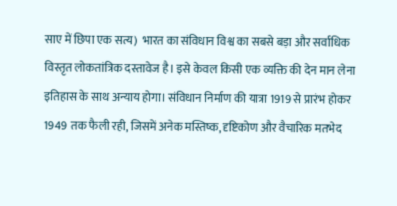साए में छिपा एक सत्य)  भारत का संविधान विश्व का सबसे बड़ा और सर्वाधिक विस्तृत लोकतांत्रिक दस्तावेज है। इसे केवल किसी एक व्यक्ति की देन मान लेना इतिहास के साथ अन्याय होगा। संविधान निर्माण की यात्रा 1919 से प्रारंभ होकर 1949 तक फैली रही, जिसमें अनेक मस्तिष्क, दृष्टिकोण और वैचारिक मतभेद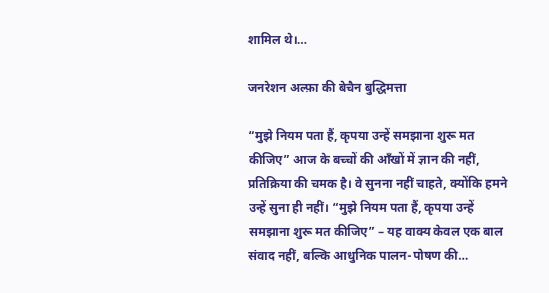शामिल थे।…

जनरेशन अल्फ़ा की बेचैन बुद्धिमत्ता

“मुझे नियम पता हैं, कृपया उन्हें समझाना शुरू मत कीजिए” आज के बच्चों की आँखों में ज्ञान की नहीं, प्रतिक्रिया की चमक है। वे सुनना नहीं चाहते, क्योंकि हमने उन्हें सुना ही नहीं। “मुझे नियम पता हैं, कृपया उन्हें समझाना शुरू मत कीजिए” – यह वाक्य केवल एक बाल संवाद नहीं, बल्कि आधुनिक पालन-पोषण की…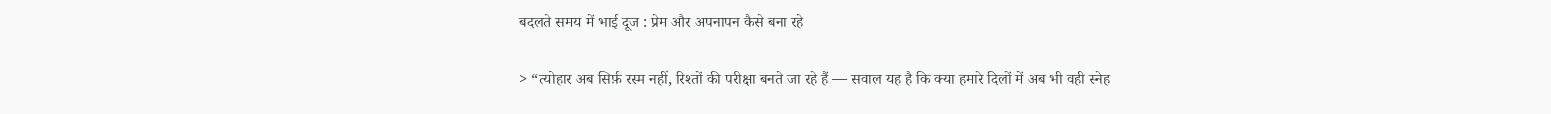बदलते समय में भाई दूज : प्रेम और अपनापन कैसे बना रहे

> “त्योहार अब सिर्फ़ रस्म नहीं, रिश्तों की परीक्षा बनते जा रहे हैं — सवाल यह है कि क्या हमारे दिलों में अब भी वही स्नेह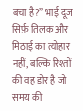बचा है?” भाई दूज सिर्फ़ तिलक और मिठाई का त्योहार नहीं, बल्कि रिश्तों की वह डोर है जो समय की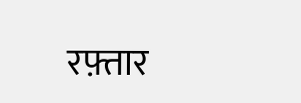रफ़्तार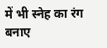में भी स्नेह का रंग बनाए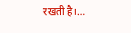रखती है।…